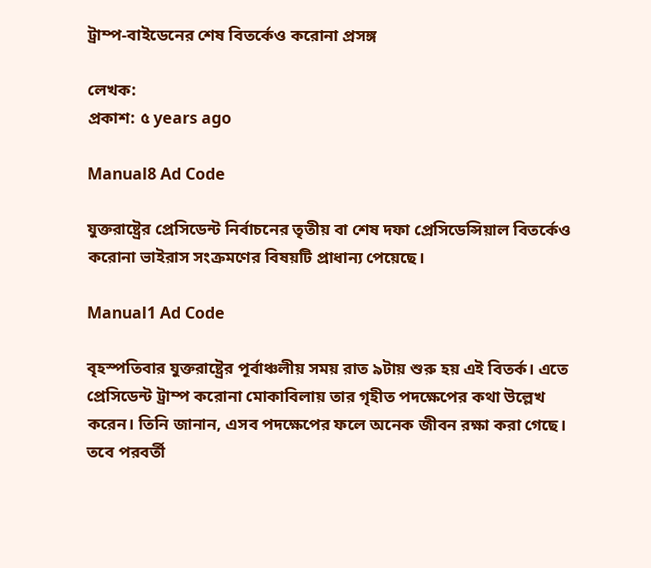ট্রাম্প-বাইডেনের শেষ বিতর্কেও করোনা প্রসঙ্গ

লেখক:
প্রকাশ: ৫ years ago

Manual8 Ad Code

যুক্তরাষ্ট্রের প্রেসিডেন্ট নির্বাচনের তৃতীয় বা শেষ দফা প্রেসিডেন্সিয়াল বিতর্কেও করোনা ভাইরাস সংক্রমণের বিষয়টি প্রাধান্য পেয়েছে।

Manual1 Ad Code

বৃহস্পতিবার যুক্তরাষ্ট্রের পূর্বাঞ্চলীয় সময় রাত ৯টায় শুরু হয় এই বিতর্ক। এতে প্রেসিডেন্ট ট্রাম্প করোনা মোকাবিলায় তার গৃহীত পদক্ষেপের কথা উল্লেখ করেন। তিনি জানান, এসব পদক্ষেপের ফলে অনেক জীবন রক্ষা করা গেছে। তবে পরবর্তী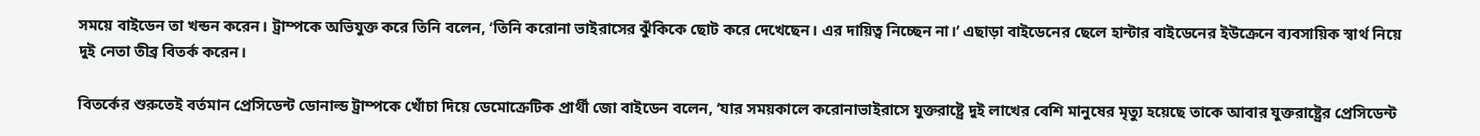সময়ে বাইডেন তা খন্ডন করেন। ট্রাম্পকে অভিযুক্ত করে তিনি বলেন, ‘তিনি করোনা ভাইরাসের ঝুঁকিকে ছোট করে দেখেছেন। এর দায়িত্ব নিচ্ছেন না।’ এছাড়া বাইডেনের ছেলে হান্টার বাইডেনের ইউক্রেনে ব্যবসায়িক স্বার্থ নিয়ে দুই নেতা তীব্র বিতর্ক করেন।

বিতর্কের শুরুতেই বর্তমান প্রেসিডেন্ট ডোনাল্ড ট্রাম্পকে খোঁচা দিয়ে ডেমোক্রেটিক প্রার্থী জো বাইডেন বলেন, ‘যার সময়কালে করোনাভাইরাসে যুক্তরাষ্ট্রে দুই লাখের বেশি মানুষের মৃত্যু হয়েছে তাকে আবার যুক্তরাষ্ট্রের প্রেসিডেন্ট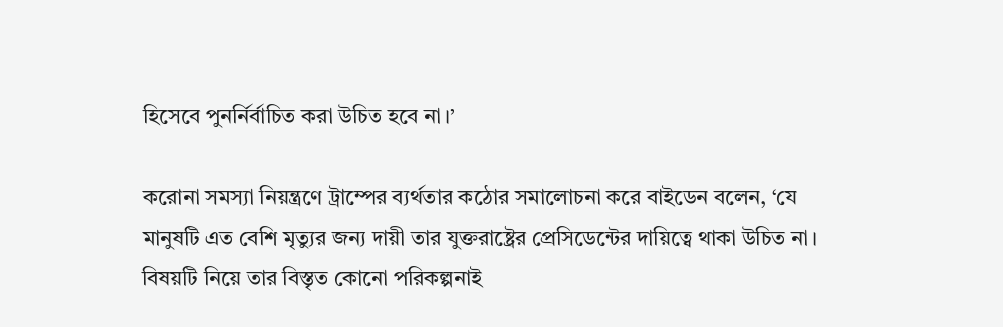হিসেবে পুনর্নির্বাচিত করা উচিত হবে না।’

করোনা সমস্যা নিয়ন্ত্রণে ট্রাম্পের ব্যর্থতার কঠোর সমালোচনা করে বাইডেন বলেন, ‘যে মানুষটি এত বেশি মৃত্যুর জন্য দায়ী তার যুক্তরাষ্ট্রের প্রেসিডেন্টের দায়িত্বে থাকা উচিত না। বিষয়টি নিয়ে তার বিস্তৃত কোনো পরিকল্পনাই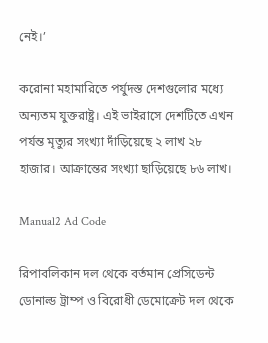নেই।’

করোনা মহামারিতে পর্যুদস্ত দেশগুলোর মধ্যে অন্যতম যুক্তরাষ্ট্র। এই ভাইরাসে দেশটিতে এখন পর্যন্ত মৃত্যুর সংখ্যা দাঁড়িয়েছে ২ লাখ ২৮ হাজার। আক্রান্তের সংখ্যা ছাড়িয়েছে ৮৬ লাখ।

Manual2 Ad Code

রিপাবলিকান দল থেকে বর্তমান প্রেসিডেন্ট ডোনাল্ড ট্রাম্প ও বিরোধী ডেমোক্রেট দল থেকে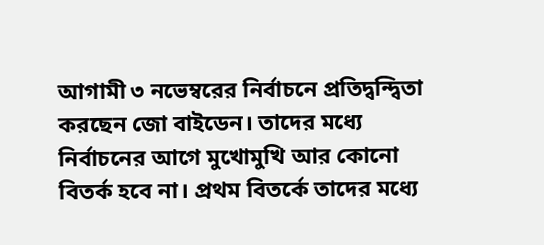আগামী ৩ নভেম্বরের নির্বাচনে প্রতিদ্বন্দ্বিতা করছেন জো বাইডেন। তাদের মধ্যে নির্বাচনের আগে মুখোমুখি আর কোনো বিতর্ক হবে না। প্রথম বিতর্কে তাদের মধ্যে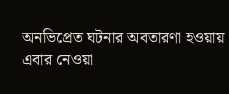অনভিপ্রেত ঘটনার অবতারণা হওয়ায় এবার নেওয়া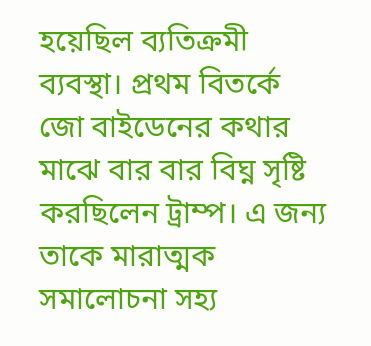হয়েছিল ব্যতিক্রমী ব্যবস্থা। প্রথম বিতর্কে জো বাইডেনের কথার মাঝে বার বার বিঘ্ন সৃষ্টি করছিলেন ট্রাম্প। এ জন্য তাকে মারাত্মক সমালোচনা সহ্য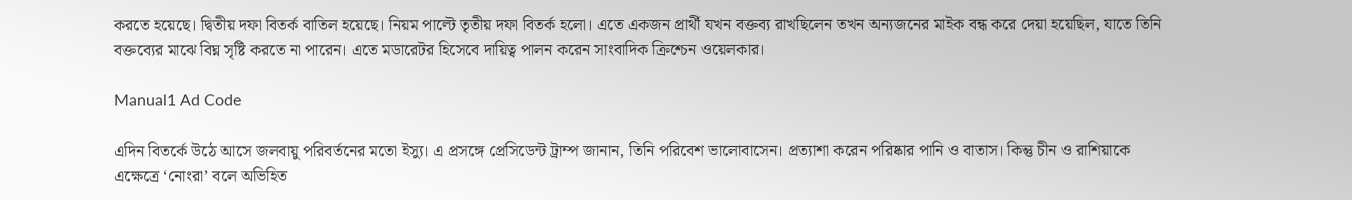করতে হয়েছে। দ্বিতীয় দফা বিতর্ক বাতিল হয়েছে। নিয়ম পাল্টে তৃতীয় দফা বিতর্ক হলো। এতে একজন প্রার্থী যখন বক্তব্য রাখছিলেন তখন অন্যজনের মাইক বন্ধ করে দেয়া হয়েছিল, যাতে তিনি বক্তব্যের মাঝে বিঘ্ন সৃষ্টি করতে না পারেন। এতে মডারেটর হিসেবে দায়িত্ব পালন করেন সাংবাদিক ক্রিশ্চেন ওয়েলকার।

Manual1 Ad Code

এদিন বিতর্কে উঠে আসে জলবায়ু পরিবর্তনের মতো ইস্যু। এ প্রসঙ্গে প্রেসিডেন্ট ট্রাম্প জানান, তিনি পরিবেশ ভালোবাসেন। প্রত্যাশা করেন পরিষ্কার পানি ও বাতাস। কিন্তু চীন ও রাশিয়াকে এক্ষেত্রে ‘নোংরা’ বলে অভিহিত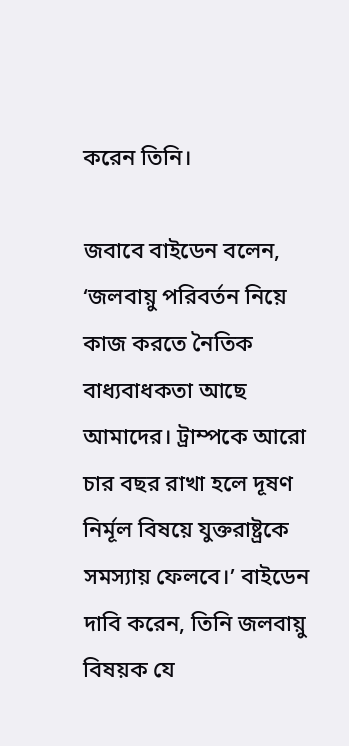করেন তিনি।

জবাবে বাইডেন বলেন, ‘জলবায়ু পরিবর্তন নিয়ে কাজ করতে নৈতিক বাধ্যবাধকতা আছে আমাদের। ট্রাম্পকে আরো চার বছর রাখা হলে দূষণ নির্মূল বিষয়ে যুক্তরাষ্ট্রকে সমস্যায় ফেলবে।’ বাইডেন দাবি করেন, তিনি জলবায়ু বিষয়ক যে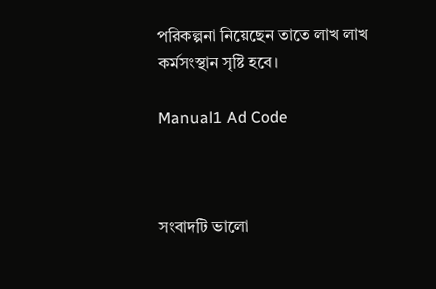পরিকল্পনা নিয়েছেন তাতে লাখ লাখ কর্মসংস্থান সৃষ্টি হবে।

Manual1 Ad Code



সংবাদটি ভালো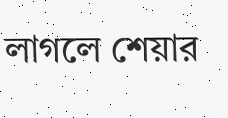লাগলে শেয়ার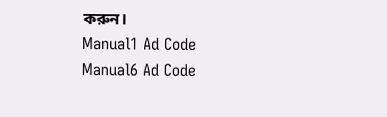করুন।
Manual1 Ad Code
Manual6 Ad Code